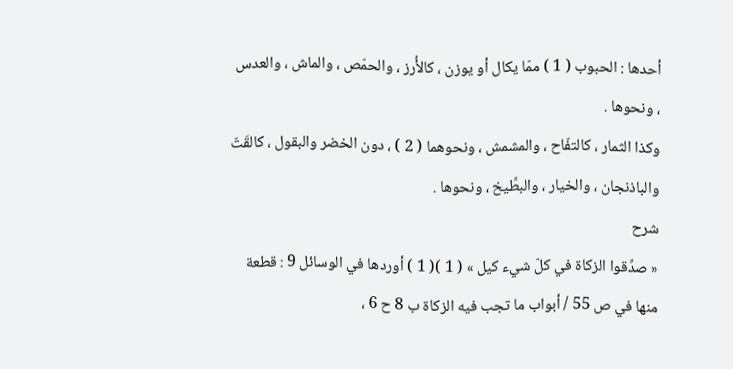أحدها : الحبوب ( 1 ) ممّا يكال أو يوزن ، كالأُرز ، والحمّص ، والماش ، والعدس ، ونحوها .
وكذا الثمار ، كالتفّاح ، والمشمش ، ونحوهما ( 2 ) ، دون الخضر والبقول ، كالقَتّ والباذنجان ، والخيار ، والبطَّيخ ، ونحوها .
شرح
« صدِّقوا الزكاة في كلّ شيء كيل » ( 1 )( 1 ) أوردها في الوسائل 9 : قطعة منها في ص 55 / أبواب ما تجب فيه الزكاة ب 8 ح 6 ،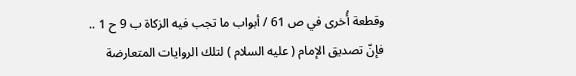وقطعة أُخرى في ص 61 / أبواب ما تجب فيه الزكاة ب 9 ح 1 ..
فإنّ تصديق الإمام ( عليه السلام ) لتلك الروايات المتعارضة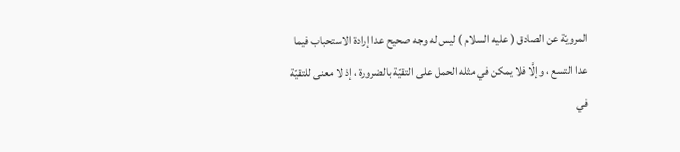المرويّة عن الصادق ( عليه السلام ) ليس له وجه صحيح عدا إرادة الاستحباب فيما عدا التسع ، وإلَّا فلا يمكن في مثله الحمل على التقيّة بالضرورة ، إذ لا معنى للتقيّة في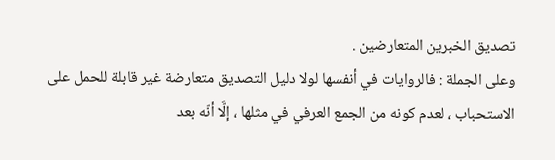تصديق الخبرين المتعارضين .
وعلى الجملة : فالروايات في أنفسها لولا دليل التصديق متعارضة غير قابلة للحمل على الاستحباب ، لعدم كونه من الجمع العرفي في مثلها ، إلَّا أنّه بعد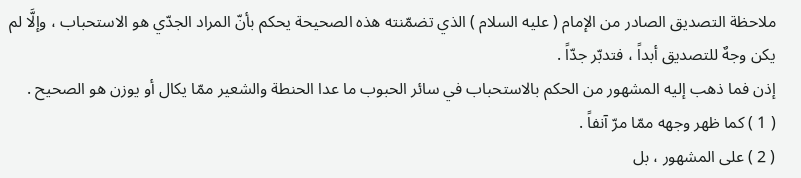ملاحظة التصديق الصادر من الإمام ( عليه السلام ) الذي تضمّنته هذه الصحيحة يحكم بأنّ المراد الجدّي هو الاستحباب ، وإلَّا لم يكن وجهٌ للتصديق أبداً ، فتدبّر جدّاً .
إذن فما ذهب إليه المشهور من الحكم بالاستحباب في سائر الحبوب ما عدا الحنطة والشعير ممّا يكال أو يوزن هو الصحيح .
( 1 ) كما ظهر وجهه ممّا مرّ آنفاً .
( 2 ) على المشهور ، بل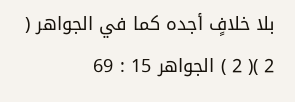بلا خلافٍ أجده كما في الجواهر ( 2 )( 2 ) الجواهر 15 : 69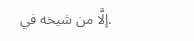.إلَّا من شيخه في